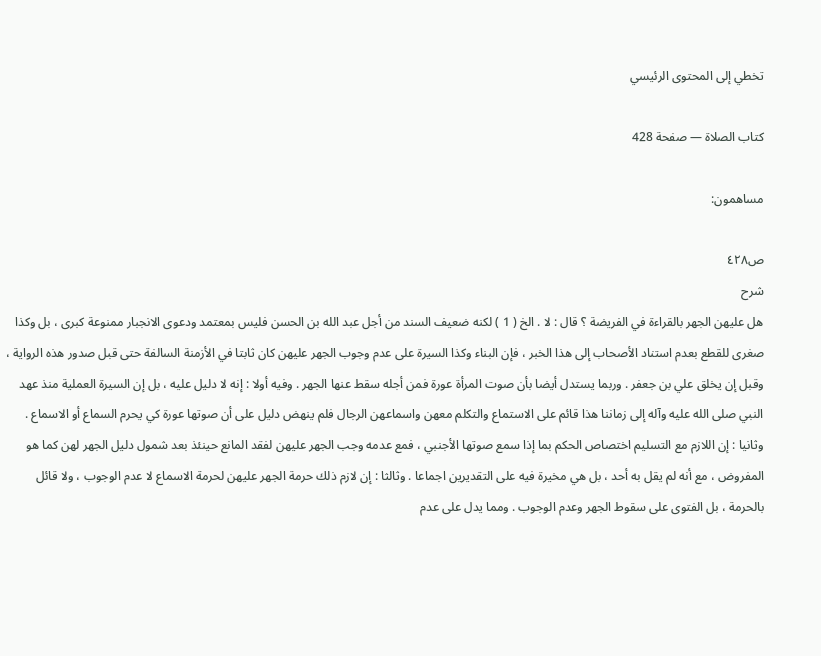تخطي إلى المحتوى الرئيسي

كتاب الصلاة — صفحة 428

مساهمون:

ص٤٢٨
شرح
هل عليهن الجهر بالقراءة في الفريضة ؟ قال : لا . الخ ( 1 ) لكنه ضعيف السند من أجل عبد الله بن الحسن فليس بمعتمد ودعوى الانجبار ممنوعة كبرى ، بل وكذا صغرى للقطع بعدم استناد الأصحاب إلى هذا الخبر ، فإن البناء وكذا السيرة على عدم وجوب الجهر عليهن كان ثابتا في الأزمنة السالفة حتى قبل صدور هذه الرواية ، وقبل إن يخلق علي بن جعفر . وربما يستدل أيضا بأن صوت المرأة عورة فمن أجله سقط عنها الجهر . وفيه أولا : إنه لا دليل عليه ، بل إن السيرة العملية منذ عهد النبي صلى الله عليه وآله إلى زماننا هذا قائم على الاستماع والتكلم معهن واسماعهن الرجال فلم ينهض دليل على أن صوتها عورة كي يحرم السماع أو الاسماع . وثانيا : إن اللازم مع التسليم اختصاص الحكم بما إذا سمع صوتها الأجنبي ، فمع عدمه وجب الجهر عليهن لفقد المانع حينئذ بعد شمول دليل الجهر لهن كما هو المفروض ، مع أنه لم يقل به أحد ، بل هي مخيرة فيه على التقديرين اجماعا . وثالثا : إن لازم ذلك حرمة الجهر عليهن لحرمة الاسماع لا عدم الوجوب ، ولا قائل بالحرمة ، بل الفتوى على سقوط الجهر وعدم الوجوب . ومما يدل على عدم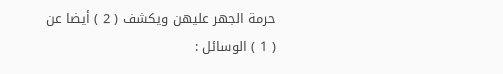حرمة الجهر عليهن ويكشف ( 2 ) أيضا عن ( 1 ) الوسائل :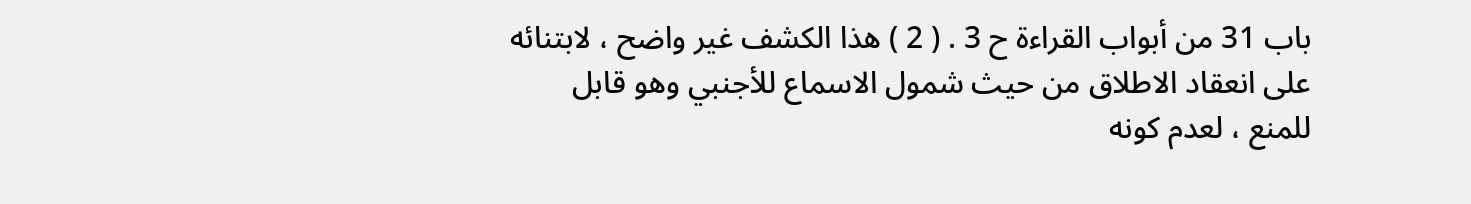باب 31 من أبواب القراءة ح 3 . ( 2 ) هذا الكشف غير واضح ، لابتنائه على انعقاد الاطلاق من حيث شمول الاسماع للأجنبي وهو قابل للمنع ، لعدم كونه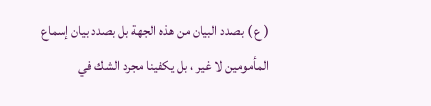( ع ) بصدد البيان من هذه الجهة بل بصدد بيان إسماع المأمومين لا غير ، بل يكفينا مجرد الشك في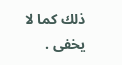ذلك كما لا يخفى .